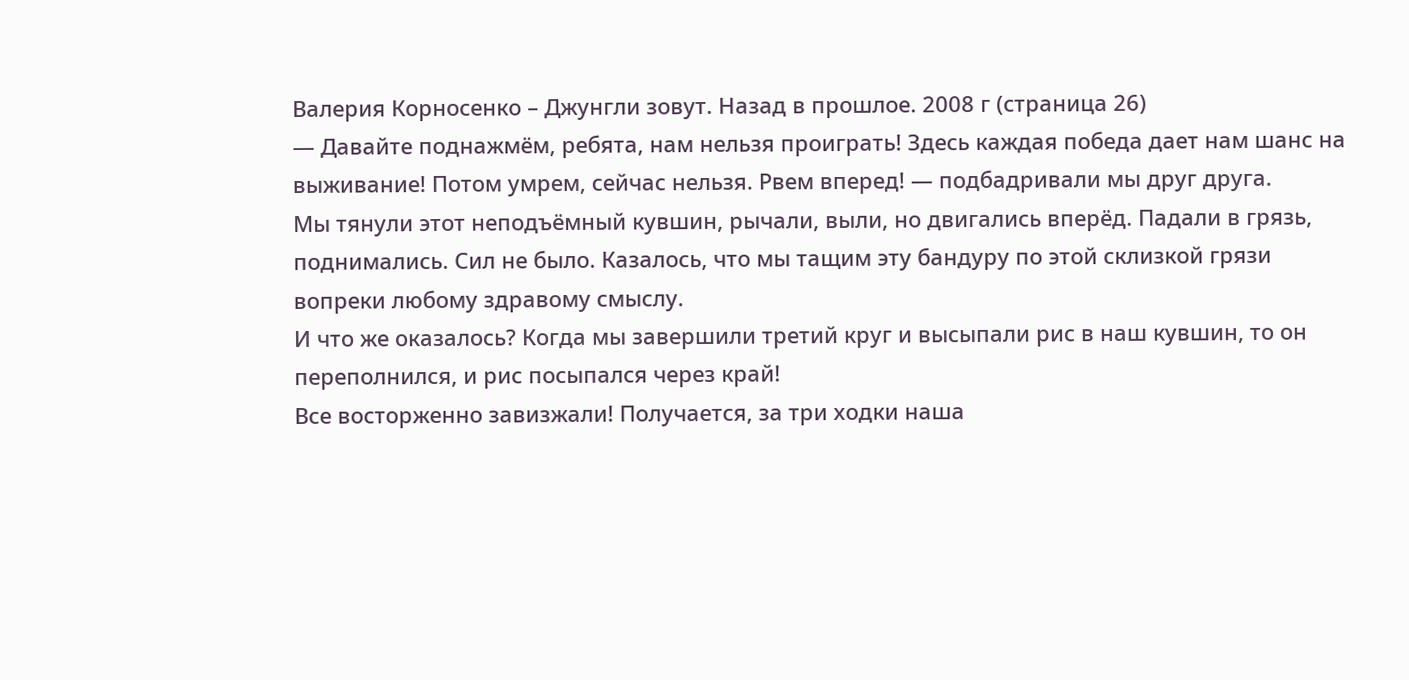Валерия Корносенко – Джунгли зовут. Назад в прошлое. 2008 г (страница 26)
— Давайте поднажмём, ребята, нам нельзя проиграть! Здесь каждая победа дает нам шанс на выживание! Потом умрем, сейчас нельзя. Рвем вперед! — подбадривали мы друг друга.
Мы тянули этот неподъёмный кувшин, рычали, выли, но двигались вперёд. Падали в грязь, поднимались. Сил не было. Казалось, что мы тащим эту бандуру по этой склизкой грязи вопреки любому здравому смыслу.
И что же оказалось? Когда мы завершили третий круг и высыпали рис в наш кувшин, то он переполнился, и рис посыпался через край!
Все восторженно завизжали! Получается, за три ходки наша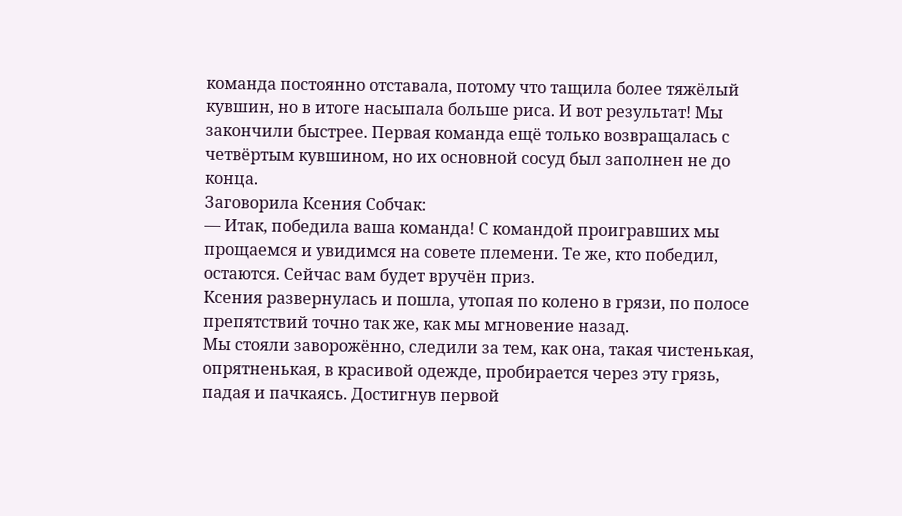команда постоянно отставала, потому что тащила более тяжёлый кувшин, но в итоге насыпала больше риса. И вот результат! Мы закончили быстрее. Первая команда ещё только возвращалась с четвёртым кувшином, но их основной сосуд был заполнен не до конца.
Заговорила Ксения Собчак:
— Итак, победила ваша команда! С командой проигравших мы прощаемся и увидимся на совете племени. Те же, кто победил, остаются. Сейчас вам будет вручён приз.
Ксения развернулась и пошла, утопая по колено в грязи, по полосе препятствий точно так же, как мы мгновение назад.
Мы стояли заворожённо, следили за тем, как она, такая чистенькая, опрятненькая, в красивой одежде, пробирается через эту грязь, падая и пачкаясь. Достигнув первой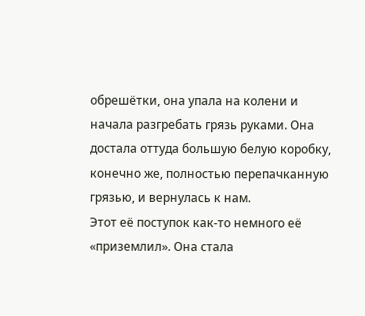обрешётки, она упала на колени и начала разгребать грязь руками. Она достала оттуда большую белую коробку, конечно же, полностью перепачканную грязью, и вернулась к нам.
Этот её поступок как-то немного её «приземлил». Она стала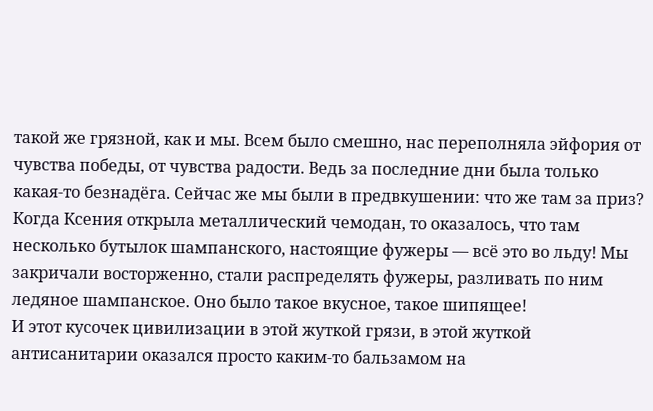такой же грязной, как и мы. Всем было смешно, нас переполняла эйфория от чувства победы, от чувства радости. Ведь за последние дни была только какая-то безнадёга. Сейчас же мы были в предвкушении: что же там за приз?
Когда Ксения открыла металлический чемодан, то оказалось, что там несколько бутылок шампанского, настоящие фужеры — всё это во льду! Мы закричали восторженно, стали распределять фужеры, разливать по ним ледяное шампанское. Оно было такое вкусное, такое шипящее!
И этот кусочек цивилизации в этой жуткой грязи, в этой жуткой антисанитарии оказался просто каким-то бальзамом на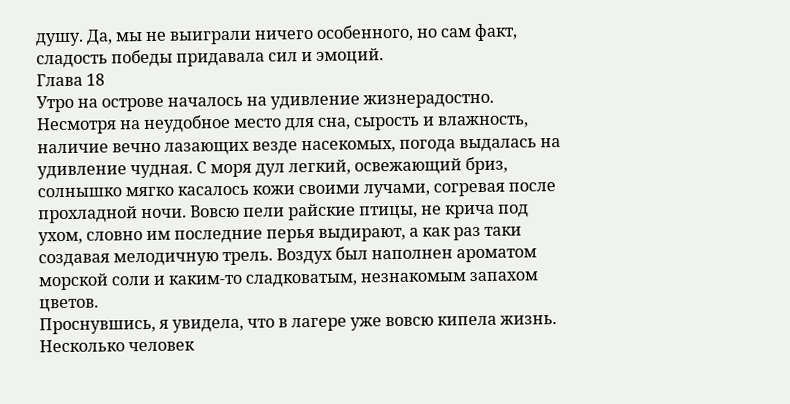душу. Да, мы не выиграли ничего особенного, но сам факт, сладость победы придавала сил и эмоций.
Глава 18
Утро на острове началось на удивление жизнерадостно.
Несмотря на неудобное место для сна, сырость и влажность, наличие вечно лазающих везде насекомых, погода выдалась на удивление чудная. С моря дул легкий, освежающий бриз, солнышко мягко касалось кожи своими лучами, согревая после прохладной ночи. Вовсю пели райские птицы, не крича под ухом, словно им последние перья выдирают, а как раз таки создавая мелодичную трель. Воздух был наполнен ароматом морской соли и каким-то сладковатым, незнакомым запахом цветов.
Проснувшись, я увидела, что в лагере уже вовсю кипела жизнь. Несколько человек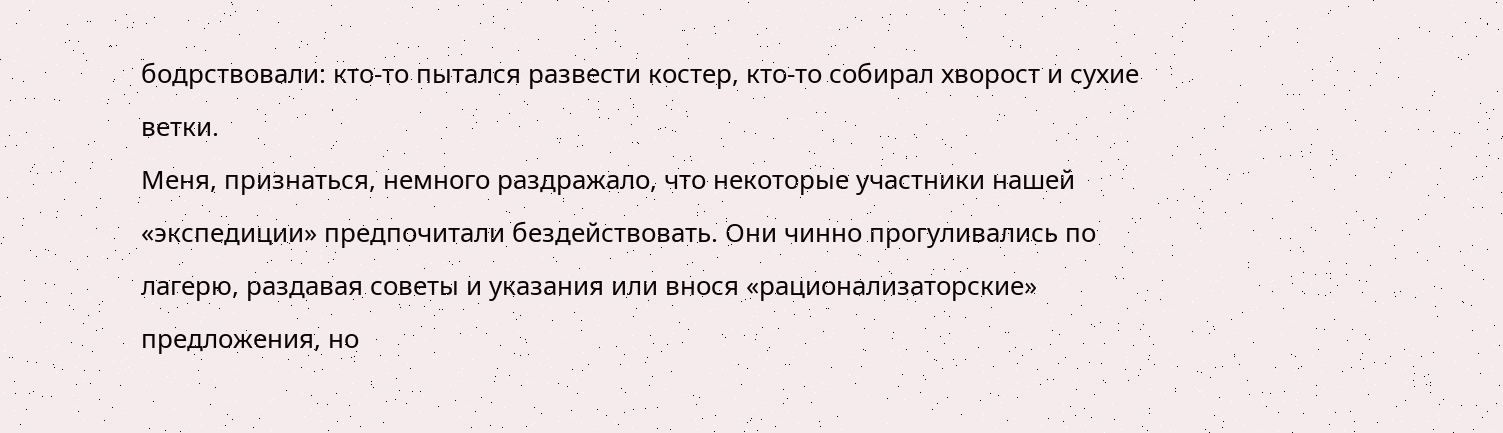бодрствовали: кто-то пытался развести костер, кто-то собирал хворост и сухие ветки.
Меня, признаться, немного раздражало, что некоторые участники нашей «экспедиции» предпочитали бездействовать. Они чинно прогуливались по лагерю, раздавая советы и указания или внося «рационализаторские» предложения, но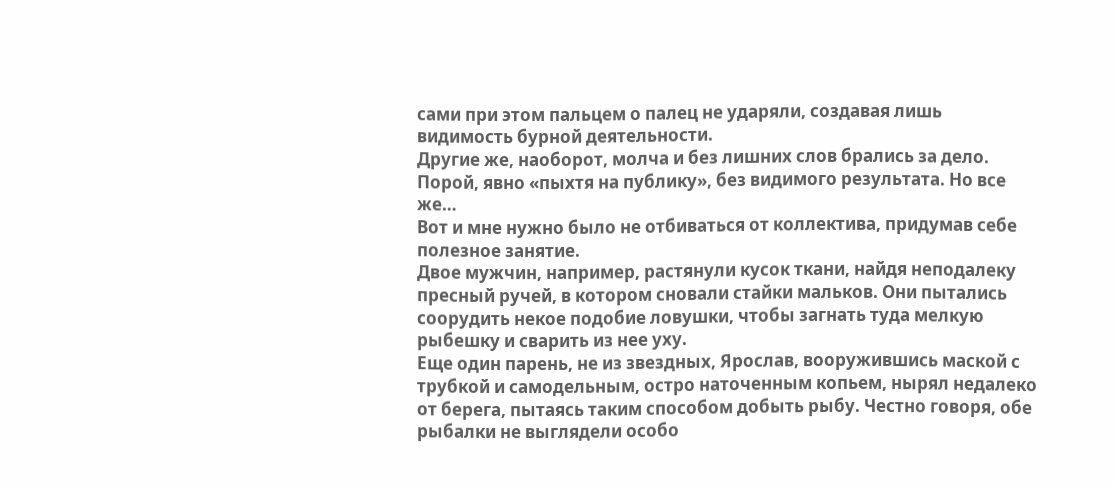сами при этом пальцем о палец не ударяли, создавая лишь видимость бурной деятельности.
Другие же, наоборот, молча и без лишних слов брались за дело. Порой, явно «пыхтя на публику», без видимого результата. Но все же…
Вот и мне нужно было не отбиваться от коллектива, придумав себе полезное занятие.
Двое мужчин, например, растянули кусок ткани, найдя неподалеку пресный ручей, в котором сновали стайки мальков. Они пытались соорудить некое подобие ловушки, чтобы загнать туда мелкую рыбешку и сварить из нее уху.
Еще один парень, не из звездных, Ярослав, вооружившись маской с трубкой и самодельным, остро наточенным копьем, нырял недалеко от берега, пытаясь таким способом добыть рыбу. Честно говоря, обе рыбалки не выглядели особо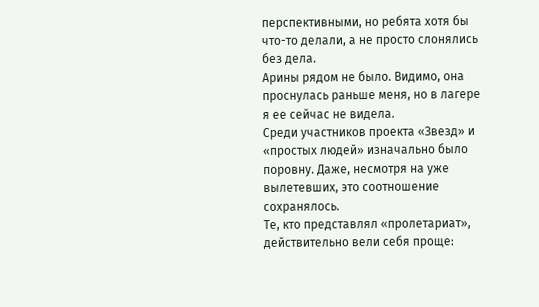перспективными, но ребята хотя бы что-то делали, а не просто слонялись без дела.
Арины рядом не было. Видимо, она проснулась раньше меня, но в лагере я ее сейчас не видела.
Среди участников проекта «Звезд» и «простых людей» изначально было поровну. Даже, несмотря на уже вылетевших, это соотношение сохранялось.
Те, кто представлял «пролетариат», действительно вели себя проще: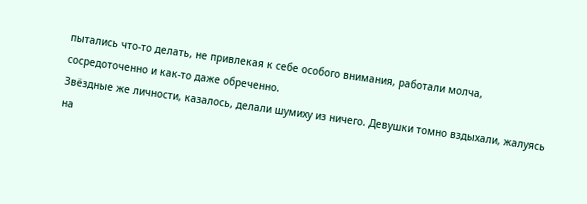пытались что-то делать, не привлекая к себе особого внимания, работали молча, сосредоточенно и как-то даже обреченно.
Звёздные же личности, казалось, делали шумиху из ничего. Девушки томно вздыхали, жалуясь на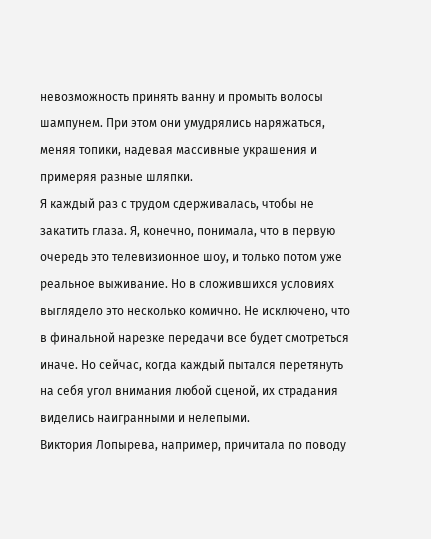невозможность принять ванну и промыть волосы шампунем. При этом они умудрялись наряжаться, меняя топики, надевая массивные украшения и примеряя разные шляпки.
Я каждый раз с трудом сдерживалась, чтобы не закатить глаза. Я, конечно, понимала, что в первую очередь это телевизионное шоу, и только потом уже реальное выживание. Но в сложившихся условиях выглядело это несколько комично. Не исключено, что в финальной нарезке передачи все будет смотреться иначе. Но сейчас, когда каждый пытался перетянуть на себя угол внимания любой сценой, их страдания виделись наигранными и нелепыми.
Виктория Лопырева, например, причитала по поводу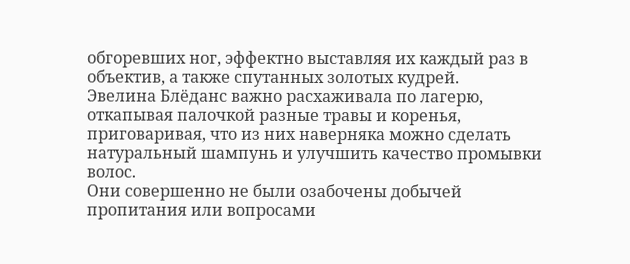обгоревших ног, эффектно выставляя их каждый раз в объектив, а также спутанных золотых кудрей.
Эвелина Блёданс важно расхаживала по лагерю, откапывая палочкой разные травы и коренья, приговаривая, что из них наверняка можно сделать натуральный шампунь и улучшить качество промывки волос.
Они совершенно не были озабочены добычей пропитания или вопросами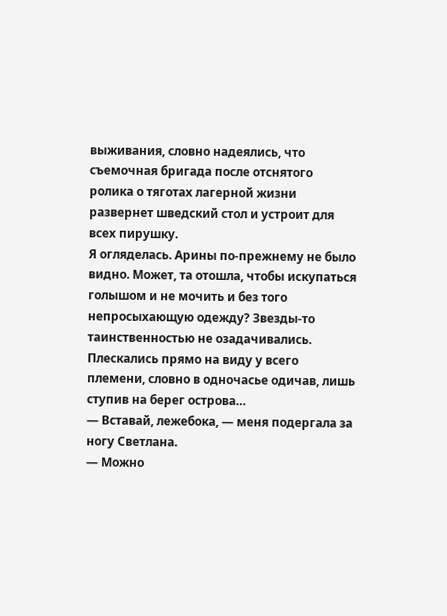выживания, словно надеялись, что съемочная бригада после отснятого ролика о тяготах лагерной жизни развернет шведский стол и устроит для всех пирушку.
Я огляделась. Арины по-прежнему не было видно. Может, та отошла, чтобы искупаться голышом и не мочить и без того непросыхающую одежду? Звезды-то таинственностью не озадачивались. Плескались прямо на виду у всего племени, словно в одночасье одичав, лишь ступив на берег острова…
— Вставай, лежебока, — меня подергала за ногу Светлана.
— Можно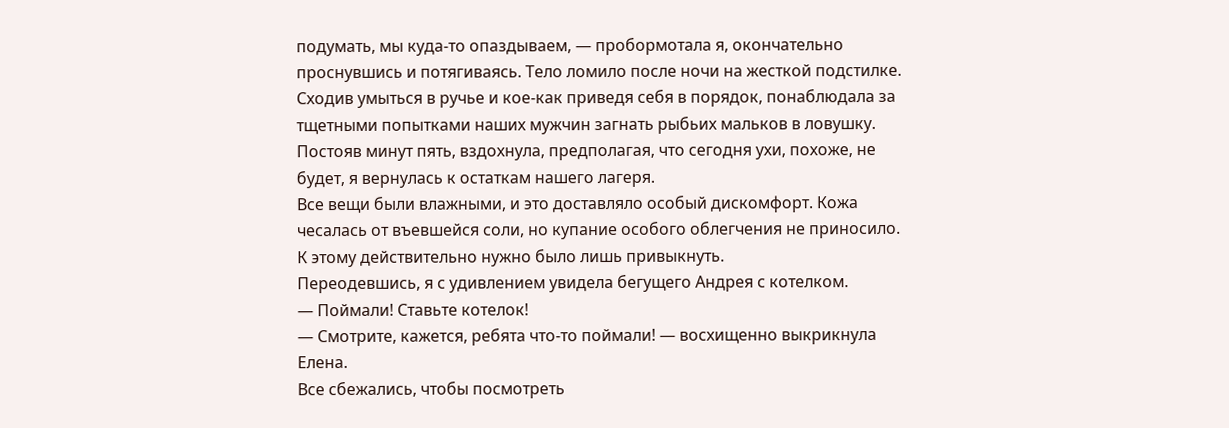подумать, мы куда-то опаздываем, — пробормотала я, окончательно проснувшись и потягиваясь. Тело ломило после ночи на жесткой подстилке.
Сходив умыться в ручье и кое-как приведя себя в порядок, понаблюдала за тщетными попытками наших мужчин загнать рыбьих мальков в ловушку. Постояв минут пять, вздохнула, предполагая, что сегодня ухи, похоже, не будет, я вернулась к остаткам нашего лагеря.
Все вещи были влажными, и это доставляло особый дискомфорт. Кожа чесалась от въевшейся соли, но купание особого облегчения не приносило. К этому действительно нужно было лишь привыкнуть.
Переодевшись, я с удивлением увидела бегущего Андрея с котелком.
— Поймали! Ставьте котелок!
— Смотрите, кажется, ребята что-то поймали! — восхищенно выкрикнула Елена.
Все сбежались, чтобы посмотреть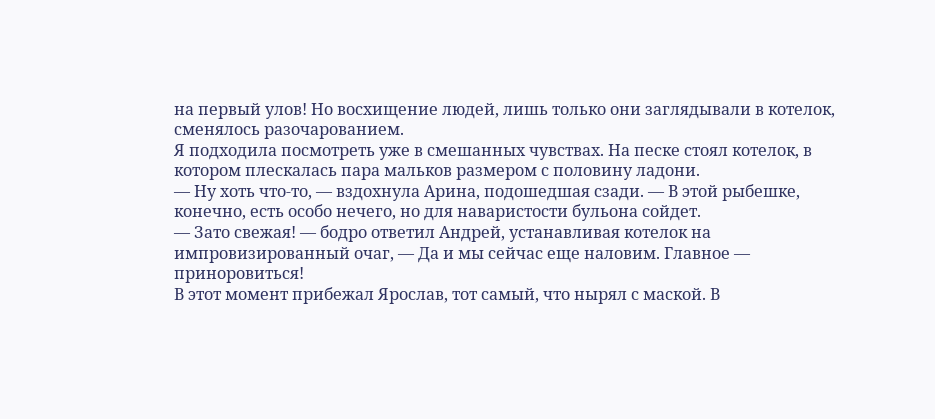на первый улов! Но восхищение людей, лишь только они заглядывали в котелок, сменялось разочарованием.
Я подходила посмотреть уже в смешанных чувствах. На песке стоял котелок, в котором плескалась пара мальков размером с половину ладони.
— Ну хоть что-то, — вздохнула Арина, подошедшая сзади. — В этой рыбешке, конечно, есть особо нечего, но для наваристости бульона сойдет.
— Зато свежая! — бодро ответил Андрей, устанавливая котелок на импровизированный очаг, — Да и мы сейчас еще наловим. Главное — приноровиться!
В этот момент прибежал Ярослав, тот самый, что нырял с маской. В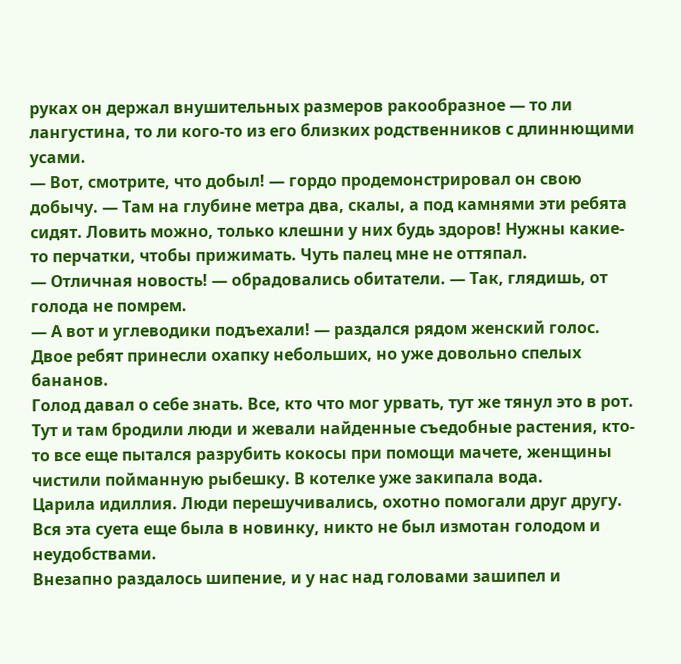руках он держал внушительных размеров ракообразное — то ли лангустина, то ли кого-то из его близких родственников с длиннющими усами.
— Вот, смотрите, что добыл! — гордо продемонстрировал он свою добычу. — Там на глубине метра два, скалы, а под камнями эти ребята сидят. Ловить можно, только клешни у них будь здоров! Нужны какие-то перчатки, чтобы прижимать. Чуть палец мне не оттяпал.
— Отличная новость! — обрадовались обитатели. — Так, глядишь, от голода не помрем.
— А вот и углеводики подъехали! — раздался рядом женский голос.
Двое ребят принесли охапку небольших, но уже довольно спелых бананов.
Голод давал о себе знать. Все, кто что мог урвать, тут же тянул это в рот. Тут и там бродили люди и жевали найденные съедобные растения, кто-то все еще пытался разрубить кокосы при помощи мачете, женщины чистили пойманную рыбешку. В котелке уже закипала вода.
Царила идиллия. Люди перешучивались, охотно помогали друг другу. Вся эта суета еще была в новинку, никто не был измотан голодом и неудобствами.
Внезапно раздалось шипение, и у нас над головами зашипел и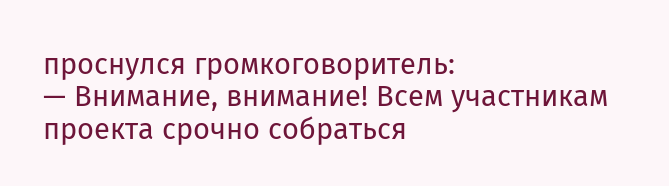проснулся громкоговоритель:
— Внимание, внимание! Всем участникам проекта срочно собраться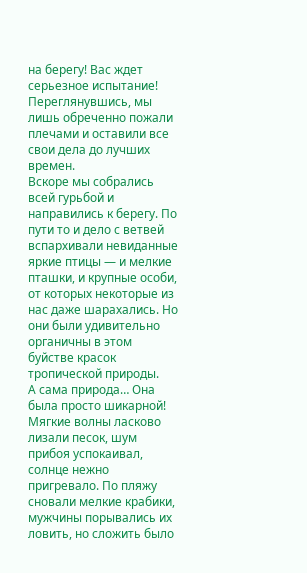на берегу! Вас ждет серьезное испытание!
Переглянувшись, мы лишь обреченно пожали плечами и оставили все свои дела до лучших времен.
Вскоре мы собрались всей гурьбой и направились к берегу. По пути то и дело с ветвей вспархивали невиданные яркие птицы — и мелкие пташки, и крупные особи, от которых некоторые из нас даже шарахались. Но они были удивительно органичны в этом буйстве красок тропической природы.
А сама природа… Она была просто шикарной! Мягкие волны ласково лизали песок, шум прибоя успокаивал, солнце нежно пригревало. По пляжу сновали мелкие крабики, мужчины порывались их ловить, но сложить было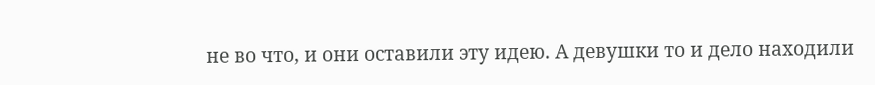не во что, и они оставили эту идею. А девушки то и дело находили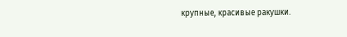крупные, красивые ракушки.